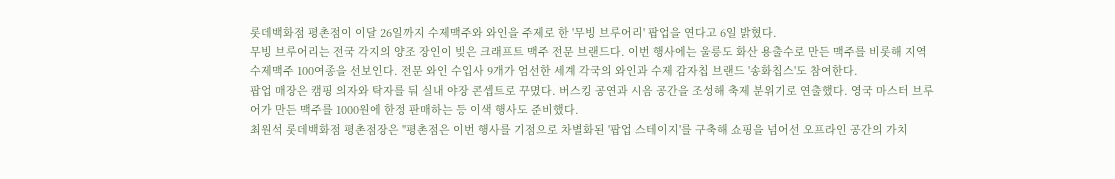롯데백화점 평촌점이 이달 26일까지 수제맥주와 와인을 주제로 한 '무빙 브루어리' 팝업을 연다고 6일 밝혔다.
무빙 브루어리는 전국 각지의 양조 장인이 빚은 크래프트 맥주 전문 브랜드다. 이번 행사에는 울릉도 화산 용출수로 만든 맥주를 비롯해 지역 수제맥주 100여종을 선보인다. 전문 와인 수입사 9개가 엄선한 세계 각국의 와인과 수제 감자칩 브랜드 '송화칩스'도 참여한다.
팝업 매장은 캠핑 의자와 탁자를 둬 실내 야장 콘셉트로 꾸몄다. 버스킹 공연과 시음 공간을 조성해 축제 분위기로 연출했다. 영국 마스터 브루어가 만든 맥주를 1000원에 한정 판매하는 등 이색 행사도 준비했다.
최원석 롯데백화점 평촌점장은 "평촌점은 이번 행사를 기점으로 차별화된 '팝업 스테이지'를 구축해 쇼핑을 넘어선 오프라인 공간의 가치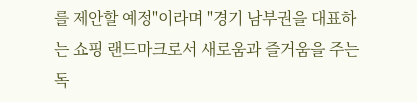를 제안할 예정"이라며 "경기 남부권을 대표하는 쇼핑 랜드마크로서 새로움과 즐거움을 주는 독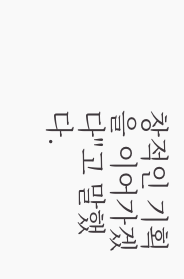창적인 기획을 이어가겠다"고 말했다.